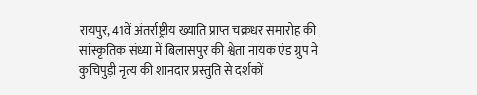रायपुर, 41वें अंतर्राष्ट्रीय ख्याति प्राप्त चक्रधर समारोह की सांस्कृतिक संध्या में बिलासपुर की श्वेता नायक एंड ग्रुप ने कुचिपुड़ी नृत्य की शानदार प्रस्तुति से दर्शकों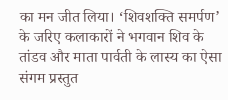का मन जीत लिया। ‘शिवशक्ति समर्पण’ के जरिए कलाकारों ने भगवान शिव के तांडव और माता पार्वती के लास्य का ऐसा संगम प्रस्तुत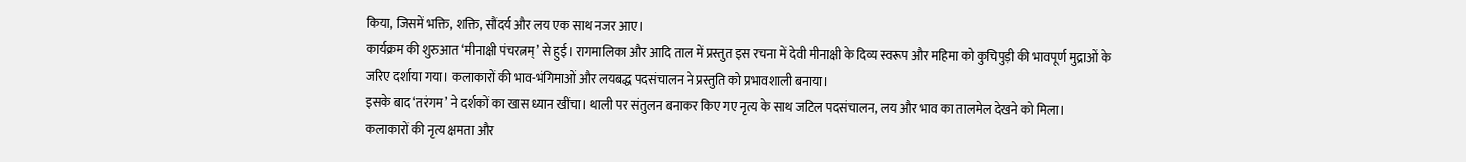किया, जिसमें भक्ति, शक्ति, सौंदर्य और लय एक साथ नजर आए।
कार्यक्रम की शुरुआत ‘मीनाक्षी पंचरत्नम्’ से हुई। रागमालिका और आदि ताल में प्रस्तुत इस रचना में देवी मीनाक्षी के दिव्य स्वरूप और महिमा को कुचिपुड़ी की भावपूर्ण मुद्राओं के जरिए दर्शाया गया। कलाकारों की भाव-भंगिमाओं और लयबद्ध पदसंचालन ने प्रस्तुति को प्रभावशाली बनाया।
इसके बाद ‘तरंगम’ ने दर्शकों का खास ध्यान खींचा। थाली पर संतुलन बनाकर किए गए नृत्य के साथ जटिल पदसंचालन, लय और भाव का तालमेल देखने को मिला। कलाकारों की नृत्य क्षमता और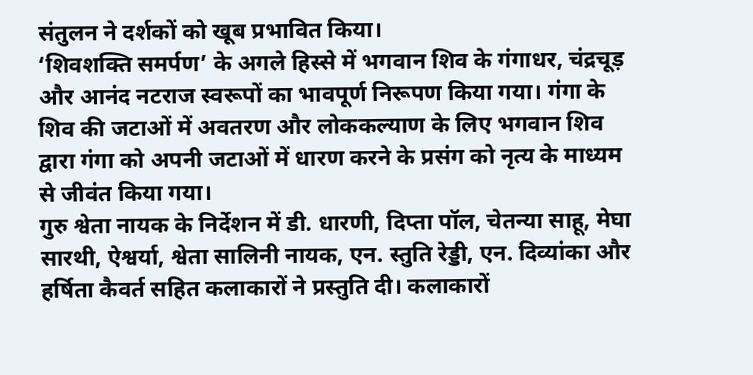संतुलन ने दर्शकों को खूब प्रभावित किया।
‘शिवशक्ति समर्पण’ के अगले हिस्से में भगवान शिव के गंगाधर, चंद्रचूड़ और आनंद नटराज स्वरूपों का भावपूर्ण निरूपण किया गया। गंगा के शिव की जटाओं में अवतरण और लोककल्याण के लिए भगवान शिव द्वारा गंगा को अपनी जटाओं में धारण करने के प्रसंग को नृत्य के माध्यम से जीवंत किया गया।
गुरु श्वेता नायक के निर्देशन में डी. धारणी, दिप्ता पॉल, चेतन्या साहू, मेघा सारथी, ऐश्वर्या, श्वेता सालिनी नायक, एन. स्तुति रेड्डी, एन. दिव्यांका और हर्षिता कैवर्त सहित कलाकारों ने प्रस्तुति दी। कलाकारों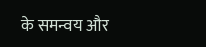के समन्वय और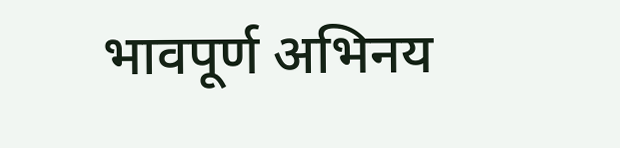भावपूर्ण अभिनय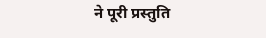ने पूरी प्रस्तुति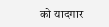को यादगार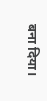बना दिया।